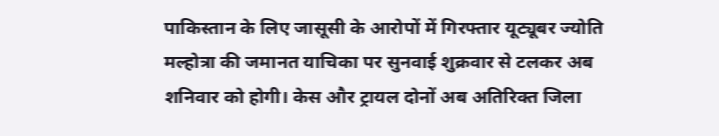पाकिस्तान के लिए जासूसी के आरोपों में गिरफ्तार यूट्यूबर ज्योति मल्होत्रा की जमानत याचिका पर सुनवाई शुक्रवार से टलकर अब शनिवार को होगी। केस और ट्रायल दोनों अब अतिरिक्त जिला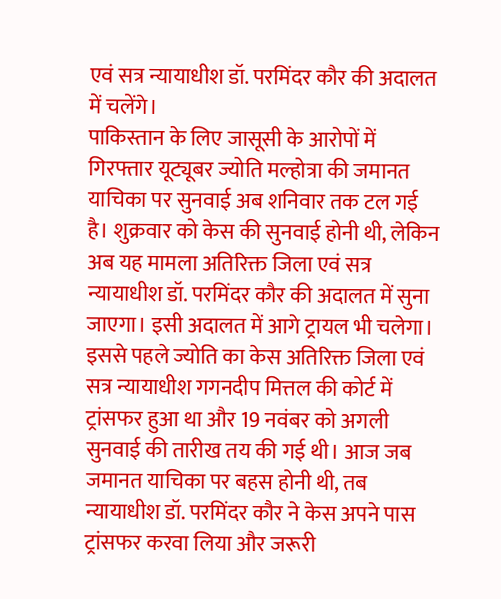एवं सत्र न्यायाधीश डॉ. परमिंदर कौर की अदालत में चलेंगे।
पाकिस्तान के लिए जासूसी के आरोपों में गिरफ्तार यूट्यूबर ज्योति मल्होत्रा की जमानत याचिका पर सुनवाई अब शनिवार तक टल गई है। शुक्रवार को केस की सुनवाई होनी थी, लेकिन अब यह मामला अतिरिक्त जिला एवं सत्र न्यायाधीश डॉ. परमिंदर कौर की अदालत में सुना जाएगा। इसी अदालत में आगे ट्रायल भी चलेगा।
इससे पहले ज्योति का केस अतिरिक्त जिला एवं सत्र न्यायाधीश गगनदीप मित्तल की कोर्ट में ट्रांसफर हुआ था और 19 नवंबर को अगली सुनवाई की तारीख तय की गई थी। आज जब जमानत याचिका पर बहस होनी थी, तब न्यायाधीश डॉ. परमिंदर कौर ने केस अपने पास ट्रांसफर करवा लिया और जरूरी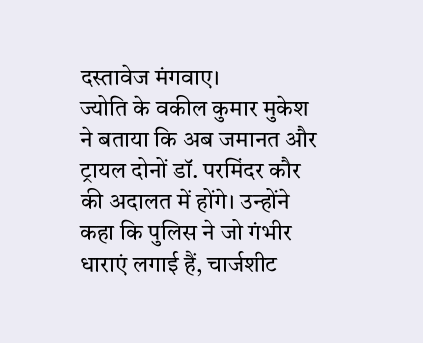दस्तावेज मंगवाए।
ज्योति के वकील कुमार मुकेश ने बताया कि अब जमानत और ट्रायल दोनों डॉ. परमिंदर कौर की अदालत में होंगे। उन्होंने कहा कि पुलिस ने जो गंभीर धाराएं लगाई हैं, चार्जशीट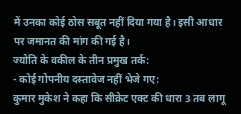में उनका कोई ठोस सबूत नहीं दिया गया है। इसी आधार पर जमानत की मांग की गई है।
ज्योति के वकील के तीन प्रमुख तर्क:
- कोई गोपनीय दस्तावेज नहीं भेजे गए:
कुमार मुकेश ने कहा कि सीक्रेट एक्ट की धारा 3 तब लागू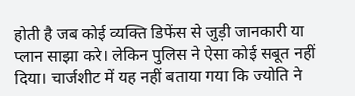होती है जब कोई व्यक्ति डिफेंस से जुड़ी जानकारी या प्लान साझा करे। लेकिन पुलिस ने ऐसा कोई सबूत नहीं दिया। चार्जशीट में यह नहीं बताया गया कि ज्योति ने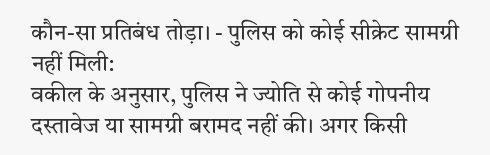कौन-सा प्रतिबंध तोड़ा। - पुलिस को कोई सीक्रेट सामग्री नहीं मिली:
वकील के अनुसार, पुलिस ने ज्योति से कोई गोपनीय दस्तावेज या सामग्री बरामद नहीं की। अगर किसी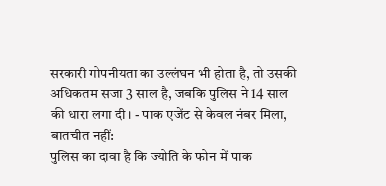सरकारी गोपनीयता का उल्लंघन भी होता है, तो उसकी अधिकतम सजा 3 साल है, जबकि पुलिस ने 14 साल की धारा लगा दी। - पाक एजेंट से केवल नंबर मिला, बातचीत नहीं:
पुलिस का दावा है कि ज्योति के फोन में पाक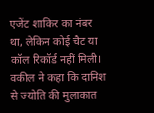एजेंट शाकिर का नंबर था, लेकिन कोई चैट या कॉल रिकॉर्ड नहीं मिली। वकील ने कहा कि दानिश से ज्योति की मुलाकात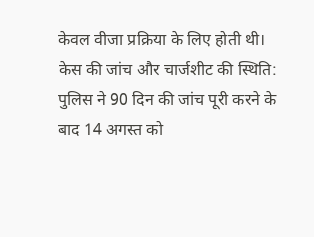केवल वीजा प्रक्रिया के लिए होती थी।
केस की जांच और चार्जशीट की स्थिति:
पुलिस ने 90 दिन की जांच पूरी करने के बाद 14 अगस्त को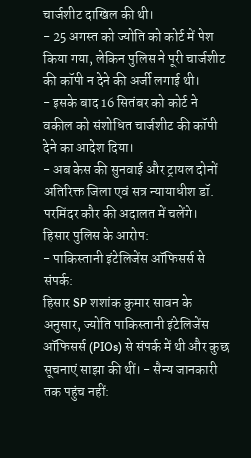चार्जशीट दाखिल की थी।
- 25 अगस्त को ज्योति को कोर्ट में पेश किया गया, लेकिन पुलिस ने पूरी चार्जशीट की कॉपी न देने की अर्जी लगाई थी।
- इसके बाद 16 सितंबर को कोर्ट ने वकील को संशोधित चार्जशीट की कॉपी देने का आदेश दिया।
- अब केस की सुनवाई और ट्रायल दोनों अतिरिक्त जिला एवं सत्र न्यायाधीश डॉ. परमिंदर कौर की अदालत में चलेंगे।
हिसार पुलिस के आरोप:
- पाकिस्तानी इंटेलिजेंस ऑफिसर्स से संपर्क:
हिसार SP शशांक कुमार सावन के अनुसार, ज्योति पाकिस्तानी इंटेलिजेंस ऑफिसर्स (PIOs) से संपर्क में थी और कुछ सूचनाएं साझा की थीं। - सैन्य जानकारी तक पहुंच नहीं: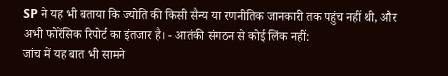SP ने यह भी बताया कि ज्योति की किसी सैन्य या रणनीतिक जानकारी तक पहुंच नहीं थी, और अभी फोरेंसिक रिपोर्ट का इंतजार है। - आतंकी संगठन से कोई लिंक नहीं:
जांच में यह बात भी सामने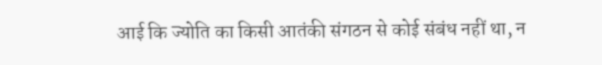आई कि ज्योति का किसी आतंकी संगठन से कोई संबंध नहीं था, न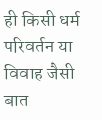ही किसी धर्म परिवर्तन या विवाह जैसी बात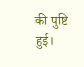की पुष्टि हुई।